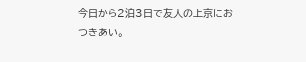今日から2泊3日で友人の上京におつきあい。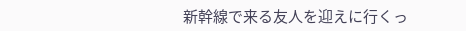新幹線で来る友人を迎えに行くっ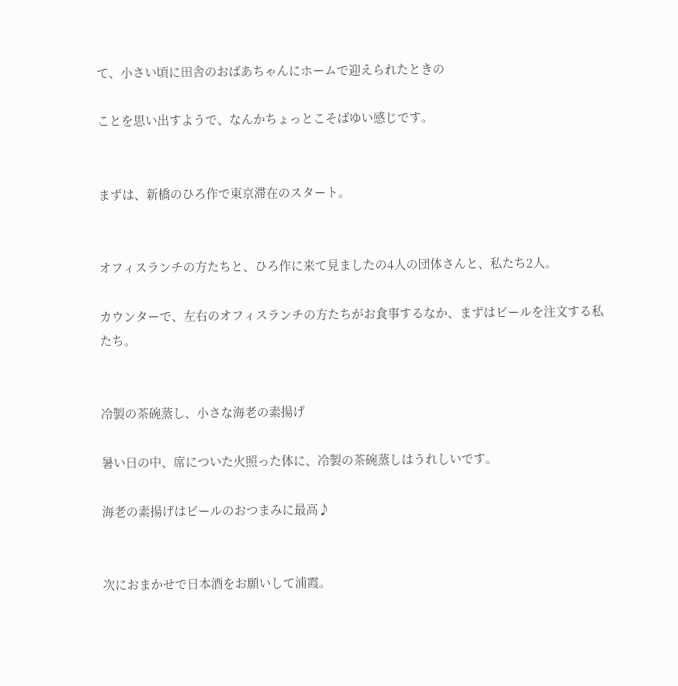て、小さい頃に田舎のおばあちゃんにホームで迎えられたときの

ことを思い出すようで、なんかちょっとこそばゆい感じです。


まずは、新橋のひろ作で東京滞在のスタート。


オフィスランチの方たちと、ひろ作に来て見ましたの4人の団体さんと、私たち2人。

カウンターで、左右のオフィスランチの方たちがお食事するなか、まずはビールを注文する私たち。


冷製の茶碗蒸し、小さな海老の素揚げ

暑い日の中、席についた火照った体に、冷製の茶碗蒸しはうれしいです。

海老の素揚げはビールのおつまみに最高♪


次におまかせで日本酒をお願いして浦霞。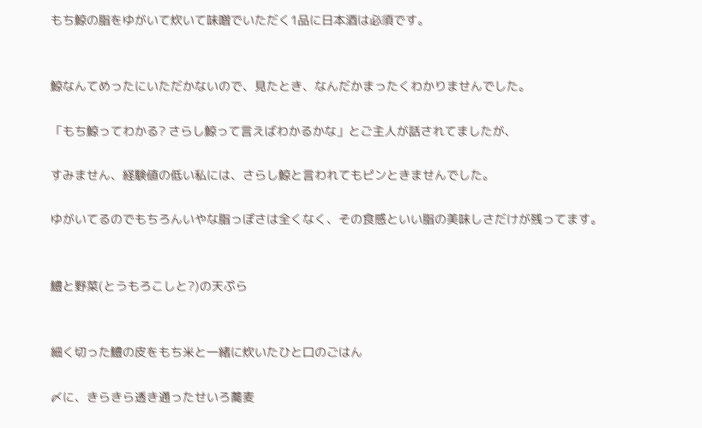もち鯨の脂をゆがいて炊いて味噌でいただく1品に日本酒は必須です。


鯨なんてめったにいただかないので、見たとき、なんだかまったくわかりませんでした。

「もち鯨ってわかる? さらし鯨って言えばわかるかな」とご主人が話されてましたが、

すみません、経験値の低い私には、さらし鯨と言われてもピンときませんでした。

ゆがいてるのでもちろんいやな脂っぽさは全くなく、その食感といい脂の美味しさだけが残ってます。


鱧と野菜(とうもろこしと?)の天ぷら


細く切った鱧の皮をもち米と一緒に炊いたひと口のごはん

〆に、きらきら透き通ったせいろ蕎麦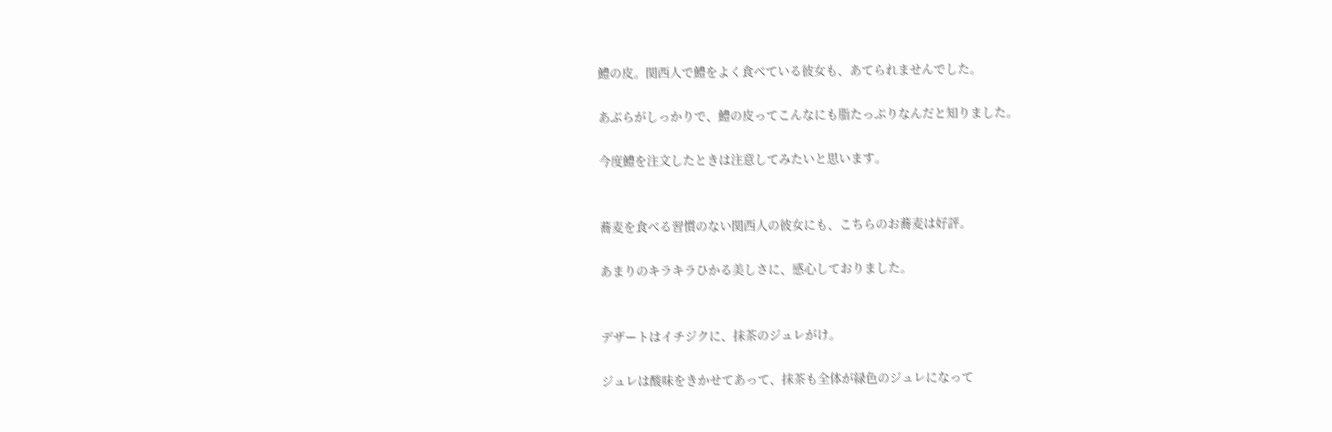鱧の皮。関西人で鱧をよく食べている彼女も、あてられませんでした。

あぶらがしっかりで、鱧の皮ってこんなにも脂たっぷりなんだと知りました。

今度鱧を注文したときは注意してみたいと思います。


蕎麦を食べる習慣のない関西人の彼女にも、こちらのお蕎麦は好評。

あまりのキラキラひかる美しさに、感心しておりました。


デザートはイチジクに、抹茶のジュレがけ。

ジュレは酸味をきかせてあって、抹茶も全体が緑色のジュレになって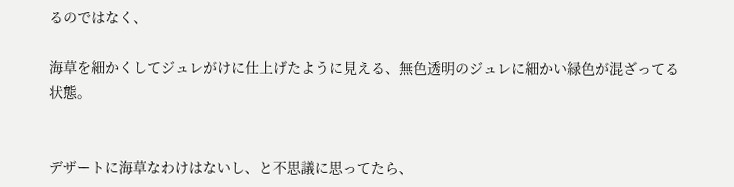るのではなく、

海草を細かくしてジュレがけに仕上げたように見える、無色透明のジュレに細かい緑色が混ざってる状態。


デザートに海草なわけはないし、と不思議に思ってたら、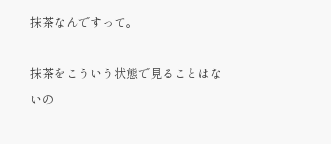抹茶なんですって。

抹茶をこういう状態で見ることはないの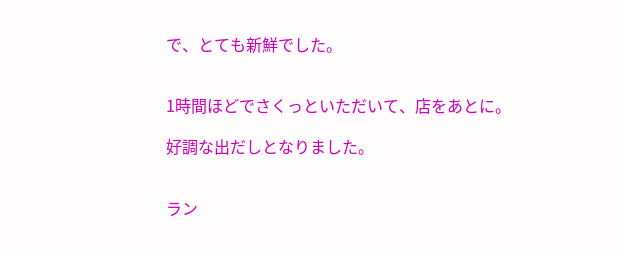で、とても新鮮でした。


1時間ほどでさくっといただいて、店をあとに。

好調な出だしとなりました。


ラン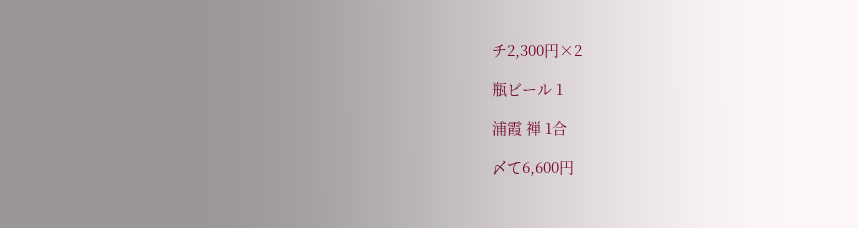チ2,300円×2

瓶ビール 1

浦霞 禅 1合

〆て6,600円